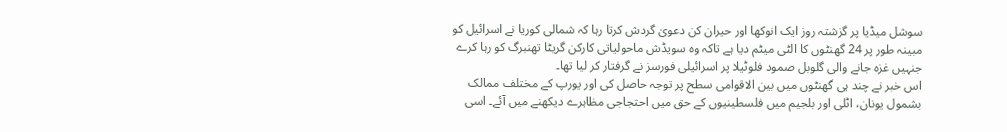سوشل میڈیا پر گزشتہ روز ایک انوکھا اور حیران کن دعویٰ گردش کرتا رہا کہ شمالی کوریا نے اسرائیل کو مبینہ طور پر 24 گھنٹوں کا الٹی میٹم دیا ہے تاکہ وہ سویڈش ماحولیاتی کارکن گریٹا تھنبرگ کو رہا کرے جنہیں غزہ جانے والی گلوبل صمود فلوٹیلا پر اسرائیلی فورسز نے گرفتار کر لیا تھا۔
اس خبر نے چند ہی گھنٹوں میں بین الاقوامی سطح پر توجہ حاصل کی اور یورپ کے مختلف ممالک بشمول یونان، اٹلی اور بلجیم میں فلسطینیوں کے حق میں احتجاجی مظاہرے دیکھنے میں آئے۔ اسی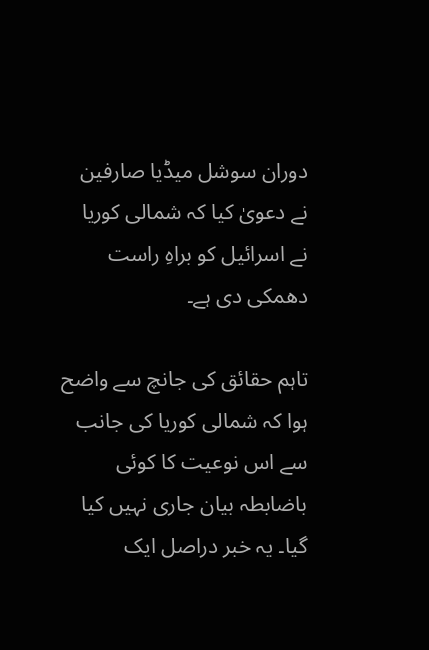دوران سوشل میڈیا صارفین نے دعویٰ کیا کہ شمالی کوریا نے اسرائیل کو براہِ راست دھمکی دی ہے۔

تاہم حقائق کی جانچ سے واضح ہوا کہ شمالی کوریا کی جانب سے اس نوعیت کا کوئی باضابطہ بیان جاری نہیں کیا گیا۔ یہ خبر دراصل ایک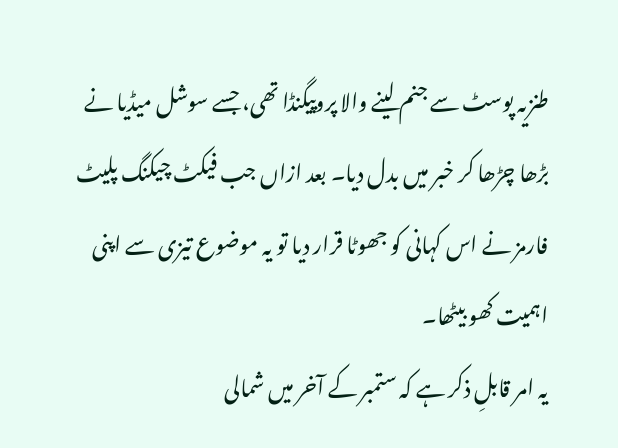طنزیہ پوسٹ سے جنم لینے والا پروپیگنڈا تھی، جسے سوشل میڈیا نے بڑھا چڑھا کر خبر میں بدل دیا۔ بعد ازاں جب فیکٹ چیکنگ پلیٹ فارمز نے اس کہانی کو جھوٹا قرار دیا تو یہ موضوع تیزی سے اپنی اہمیت کھو بیٹھا۔
یہ امر قابلِ ذکر ہے کہ ستمبر کے آخر میں شمالی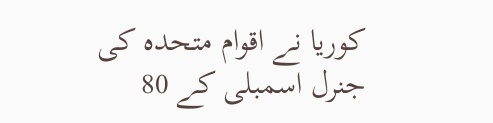کوریا نے اقوام متحدہ کی جنرل اسمبلی کے 80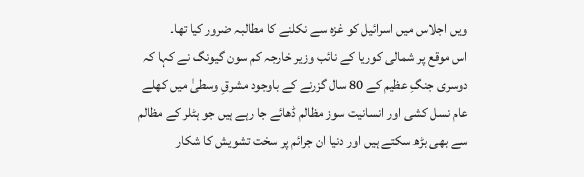ویں اجلاس میں اسرائیل کو غزہ سے نکلنے کا مطالبہ ضرور کیا تھا۔
اس موقع پر شمالی کوریا کے نائب وزیر خارجہ کم سون گیونگ نے کہا کہ دوسری جنگِ عظیم کے 80 سال گزرنے کے باوجود مشرقِ وسطیٰ میں کھلے عام نسل کشی اور انسانیت سوز مظالم ڈھائے جا رہے ہیں جو ہٹلر کے مظالم سے بھی بڑھ سکتے ہیں اور دنیا ان جرائم پر سخت تشویش کا شکار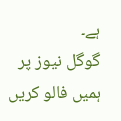ہے۔
گوگل نیوز پر ہمیں فالو کریں